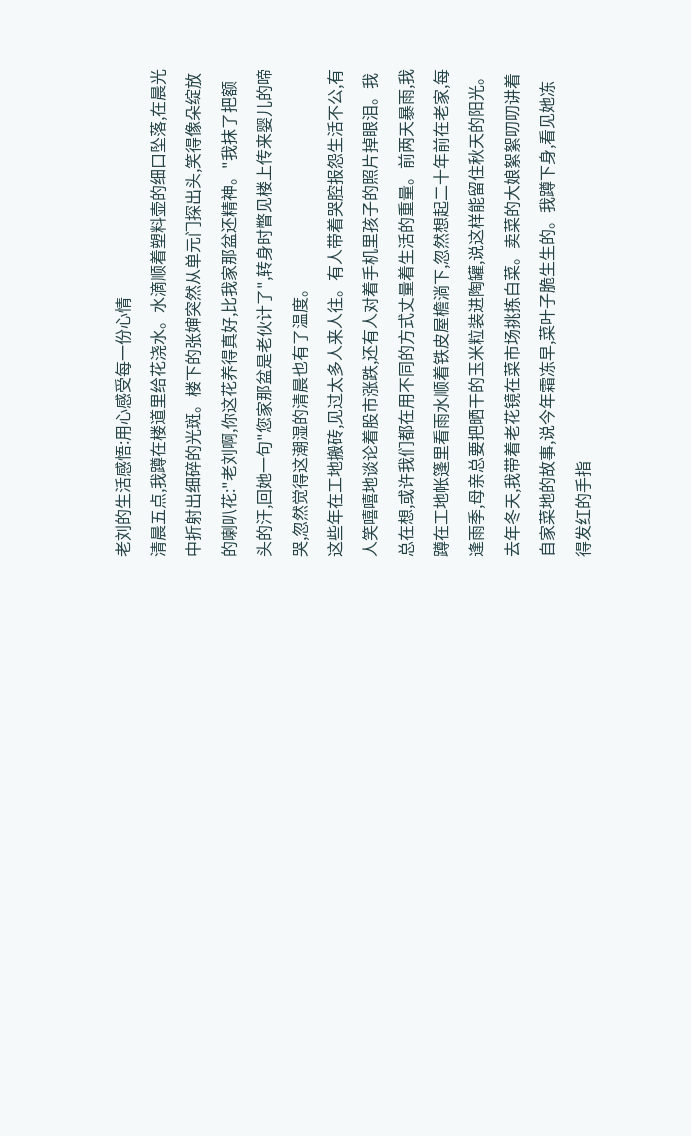老刘的生活感悟:用心感受每一份心情
清晨五点,我蹲在楼道里给花浇水。水滴顺着塑料壶的细口坠落,在晨光中折射出细碎的光斑。楼下的张婶突然从单元门探出头,笑得像朵绽放的喇叭花:"老刘啊,你这花养得真好,比我家那盆还精神。"我抹了把额头的汗,回她一句"您家那盆是老伙计了",转身时瞥见楼上传来婴儿的啼哭,忽然觉得这潮湿的清晨也有了温度。
这些年在工地搬砖,见过太多人来人往。有人带着哭腔报怨生活不公,有人笑嘻嘻地谈论着股市涨跌,还有人对着手机里孩子的照片掉眼泪。我总在想,或许我们都在用不同的方式丈量着生活的重量。前两天暴雨,我蹲在工地帐篷里看雨水顺着铁皮屋檐淌下,忽然想起二十年前在老家,每逢雨季,母亲总要把晒干的玉米粒装进陶罐,说这样能留住秋天的阳光。
去年冬天,我带着老花镜在菜市场挑拣白菜。卖菜的大娘絮絮叨叨讲着自家菜地的故事,说今年霜冻早,菜叶子脆生生的。我蹲下身,看见她冻得发红的手指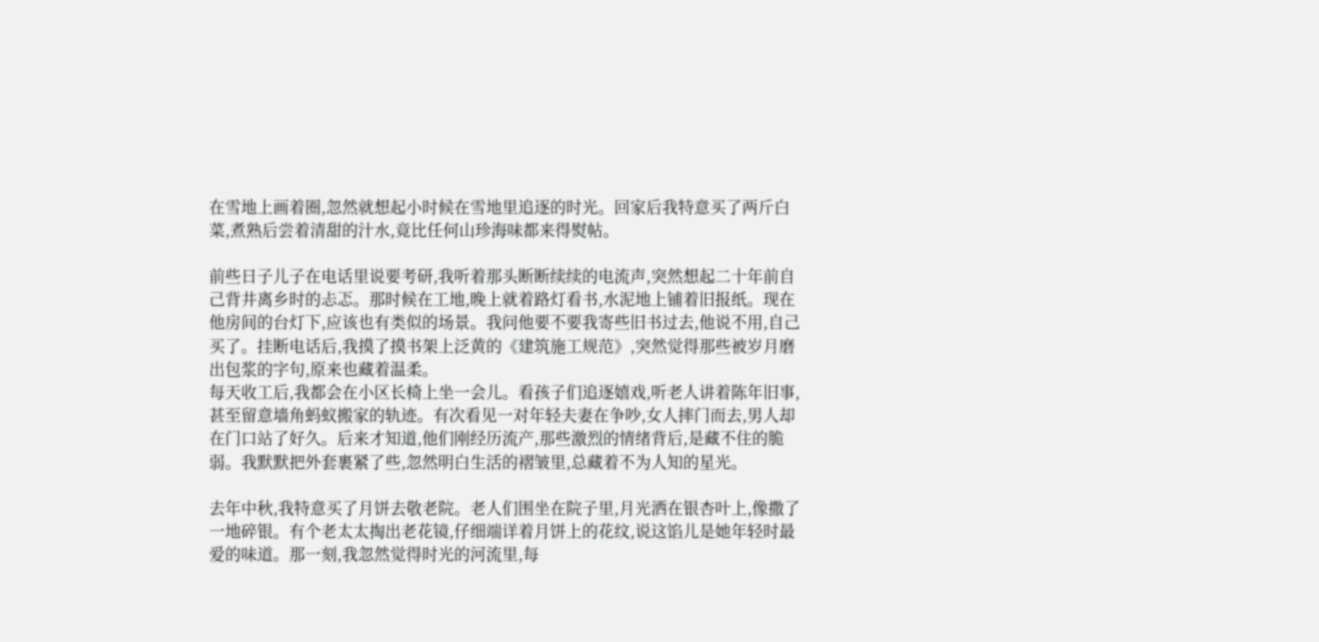在雪地上画着圈,忽然就想起小时候在雪地里追逐的时光。回家后我特意买了两斤白菜,煮熟后尝着清甜的汁水,竟比任何山珍海味都来得熨帖。

前些日子儿子在电话里说要考研,我听着那头断断续续的电流声,突然想起二十年前自己背井离乡时的忐忑。那时候在工地,晚上就着路灯看书,水泥地上铺着旧报纸。现在他房间的台灯下,应该也有类似的场景。我问他要不要我寄些旧书过去,他说不用,自己买了。挂断电话后,我摸了摸书架上泛黄的《建筑施工规范》,突然觉得那些被岁月磨出包浆的字句,原来也藏着温柔。
每天收工后,我都会在小区长椅上坐一会儿。看孩子们追逐嬉戏,听老人讲着陈年旧事,甚至留意墙角蚂蚁搬家的轨迹。有次看见一对年轻夫妻在争吵,女人摔门而去,男人却在门口站了好久。后来才知道,他们刚经历流产,那些激烈的情绪背后,是藏不住的脆弱。我默默把外套裹紧了些,忽然明白生活的褶皱里,总藏着不为人知的星光。

去年中秋,我特意买了月饼去敬老院。老人们围坐在院子里,月光洒在银杏叶上,像撒了一地碎银。有个老太太掏出老花镜,仔细端详着月饼上的花纹,说这馅儿是她年轻时最爱的味道。那一刻,我忽然觉得时光的河流里,每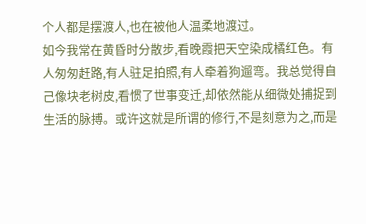个人都是摆渡人,也在被他人温柔地渡过。
如今我常在黄昏时分散步,看晚霞把天空染成橘红色。有人匆匆赶路,有人驻足拍照,有人牵着狗遛弯。我总觉得自己像块老树皮,看惯了世事变迁,却依然能从细微处捕捉到生活的脉搏。或许这就是所谓的修行,不是刻意为之,而是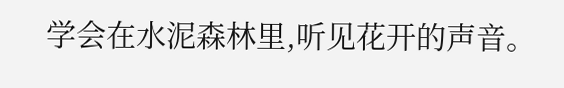学会在水泥森林里,听见花开的声音。